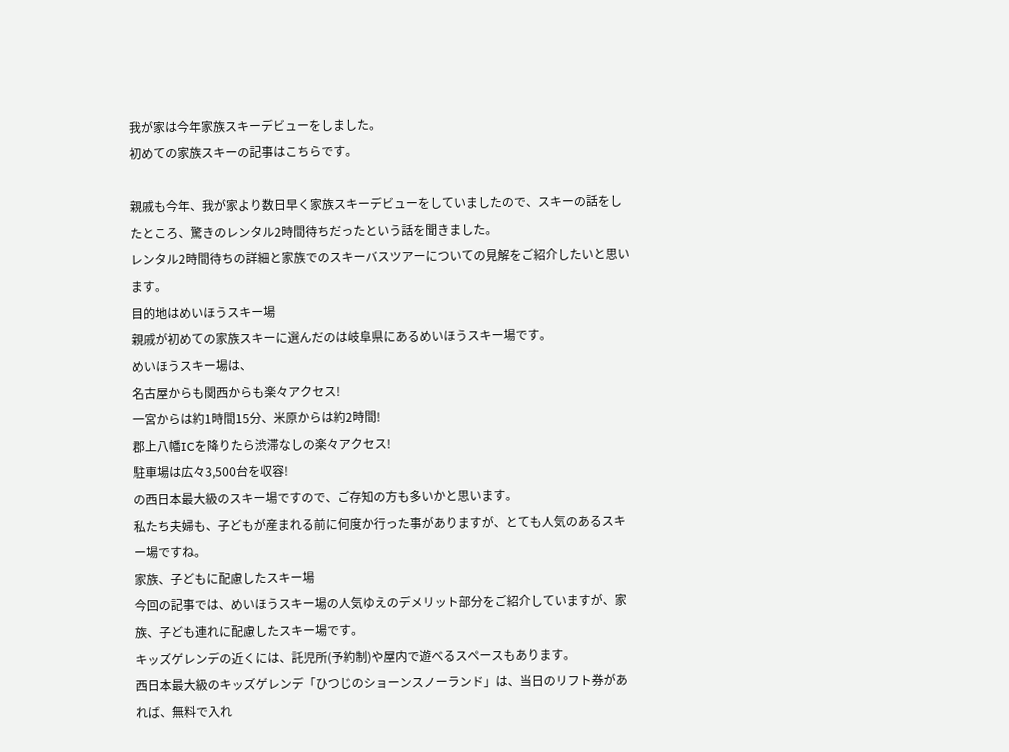我が家は今年家族スキーデビューをしました。
初めての家族スキーの記事はこちらです。

親戚も今年、我が家より数日早く家族スキーデビューをしていましたので、スキーの話をしたところ、驚きのレンタル2時間待ちだったという話を聞きました。
レンタル2時間待ちの詳細と家族でのスキーバスツアーについての見解をご紹介したいと思います。
目的地はめいほうスキー場
親戚が初めての家族スキーに選んだのは岐阜県にあるめいほうスキー場です。
めいほうスキー場は、
名古屋からも関西からも楽々アクセス!
一宮からは約1時間15分、米原からは約2時間!
郡上八幡ICを降りたら渋滞なしの楽々アクセス!
駐車場は広々3,500台を収容!
の西日本最大級のスキー場ですので、ご存知の方も多いかと思います。
私たち夫婦も、子どもが産まれる前に何度か行った事がありますが、とても人気のあるスキー場ですね。
家族、子どもに配慮したスキー場
今回の記事では、めいほうスキー場の人気ゆえのデメリット部分をご紹介していますが、家族、子ども連れに配慮したスキー場です。
キッズゲレンデの近くには、託児所(予約制)や屋内で遊べるスペースもあります。
西日本最大級のキッズゲレンデ「ひつじのショーンスノーランド」は、当日のリフト券があれば、無料で入れ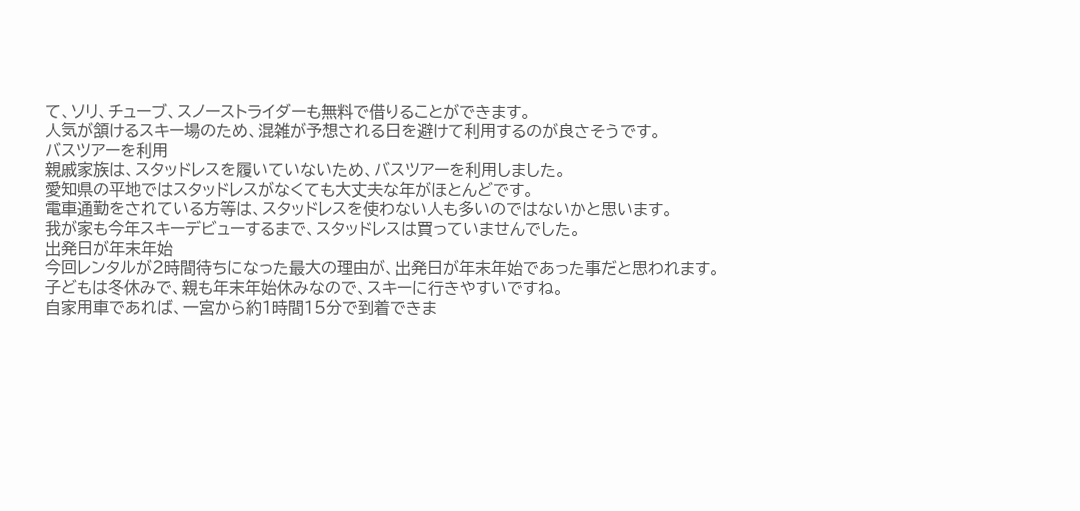て、ソリ、チューブ、スノーストライダーも無料で借りることができます。
人気が頷けるスキー場のため、混雑が予想される日を避けて利用するのが良さそうです。
バスツアーを利用
親戚家族は、スタッドレスを履いていないため、バスツアーを利用しました。
愛知県の平地ではスタッドレスがなくても大丈夫な年がほとんどです。
電車通勤をされている方等は、スタッドレスを使わない人も多いのではないかと思います。
我が家も今年スキーデビューするまで、スタッドレスは買っていませんでした。
出発日が年末年始
今回レンタルが2時間待ちになった最大の理由が、出発日が年末年始であった事だと思われます。
子どもは冬休みで、親も年末年始休みなので、スキーに行きやすいですね。
自家用車であれば、一宮から約1時間15分で到着できま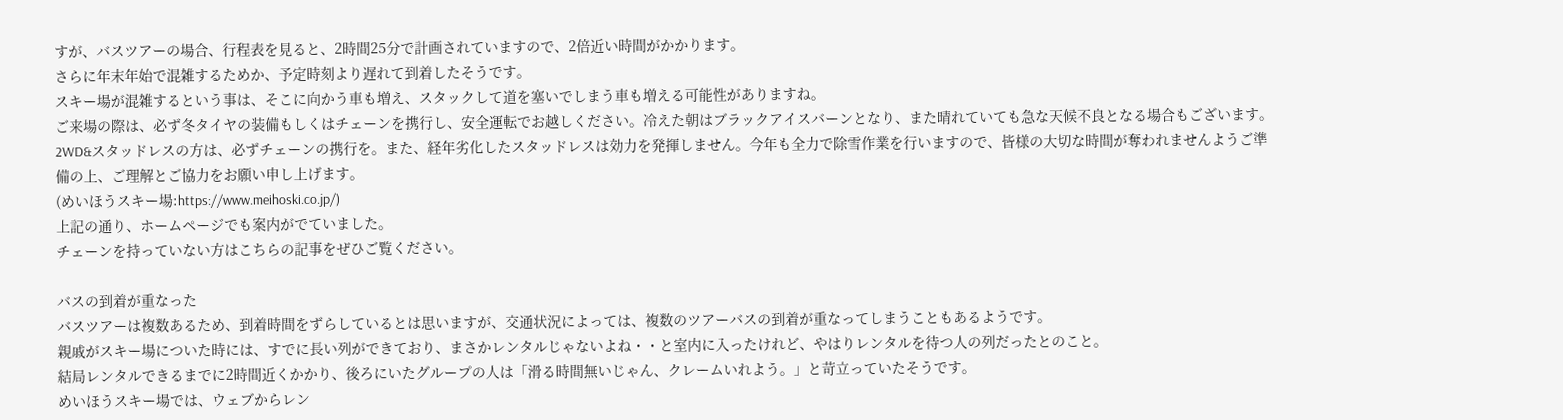すが、バスツアーの場合、行程表を見ると、2時間25分で計画されていますので、2倍近い時間がかかります。
さらに年末年始で混雑するためか、予定時刻より遅れて到着したそうです。
スキー場が混雑するという事は、そこに向かう車も増え、スタックして道を塞いでしまう車も増える可能性がありますね。
ご来場の際は、必ず冬タイヤの装備もしくはチェーンを携行し、安全運転でお越しください。冷えた朝はブラックアイスバーンとなり、また晴れていても急な天候不良となる場合もございます。2WD&スタッドレスの方は、必ずチェーンの携行を。また、経年劣化したスタッドレスは効力を発揮しません。今年も全力で除雪作業を行いますので、皆様の大切な時間が奪われませんようご準備の上、ご理解とご協力をお願い申し上げます。
(めいほうスキー場:https://www.meihoski.co.jp/)
上記の通り、ホームページでも案内がでていました。
チェーンを持っていない方はこちらの記事をぜひご覧ください。

バスの到着が重なった
バスツアーは複数あるため、到着時間をずらしているとは思いますが、交通状況によっては、複数のツアーバスの到着が重なってしまうこともあるようです。
親戚がスキー場についた時には、すでに長い列ができており、まさかレンタルじゃないよね・・と室内に入ったけれど、やはりレンタルを待つ人の列だったとのこと。
結局レンタルできるまでに2時間近くかかり、後ろにいたグループの人は「滑る時間無いじゃん、クレームいれよう。」と苛立っていたそうです。
めいほうスキー場では、ウェブからレン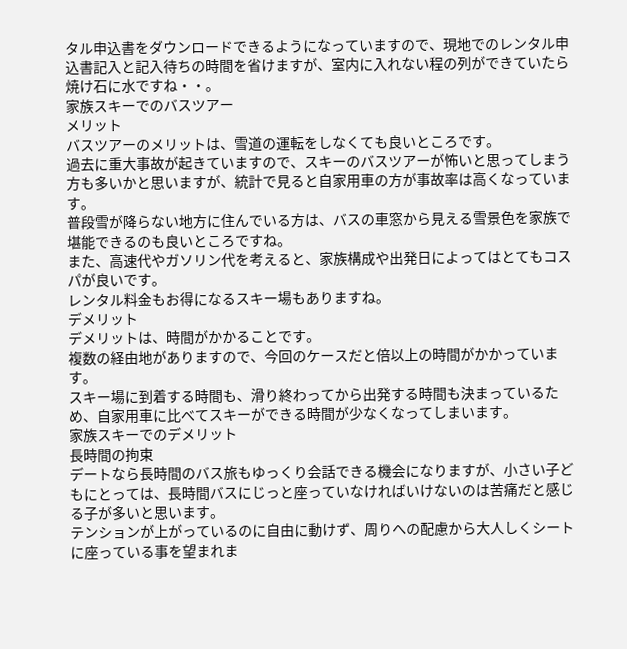タル申込書をダウンロードできるようになっていますので、現地でのレンタル申込書記入と記入待ちの時間を省けますが、室内に入れない程の列ができていたら焼け石に水ですね・・。
家族スキーでのバスツアー
メリット
バスツアーのメリットは、雪道の運転をしなくても良いところです。
過去に重大事故が起きていますので、スキーのバスツアーが怖いと思ってしまう方も多いかと思いますが、統計で見ると自家用車の方が事故率は高くなっています。
普段雪が降らない地方に住んでいる方は、バスの車窓から見える雪景色を家族で堪能できるのも良いところですね。
また、高速代やガソリン代を考えると、家族構成や出発日によってはとてもコスパが良いです。
レンタル料金もお得になるスキー場もありますね。
デメリット
デメリットは、時間がかかることです。
複数の経由地がありますので、今回のケースだと倍以上の時間がかかっています。
スキー場に到着する時間も、滑り終わってから出発する時間も決まっているため、自家用車に比べてスキーができる時間が少なくなってしまいます。
家族スキーでのデメリット
長時間の拘束
デートなら長時間のバス旅もゆっくり会話できる機会になりますが、小さい子どもにとっては、長時間バスにじっと座っていなければいけないのは苦痛だと感じる子が多いと思います。
テンションが上がっているのに自由に動けず、周りへの配慮から大人しくシートに座っている事を望まれま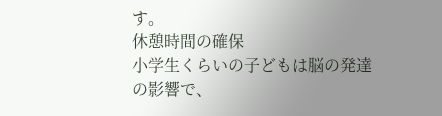す。
休憩時間の確保
小学生くらいの子どもは脳の発達の影響で、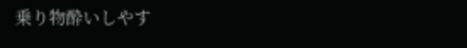乗り物酔いしやす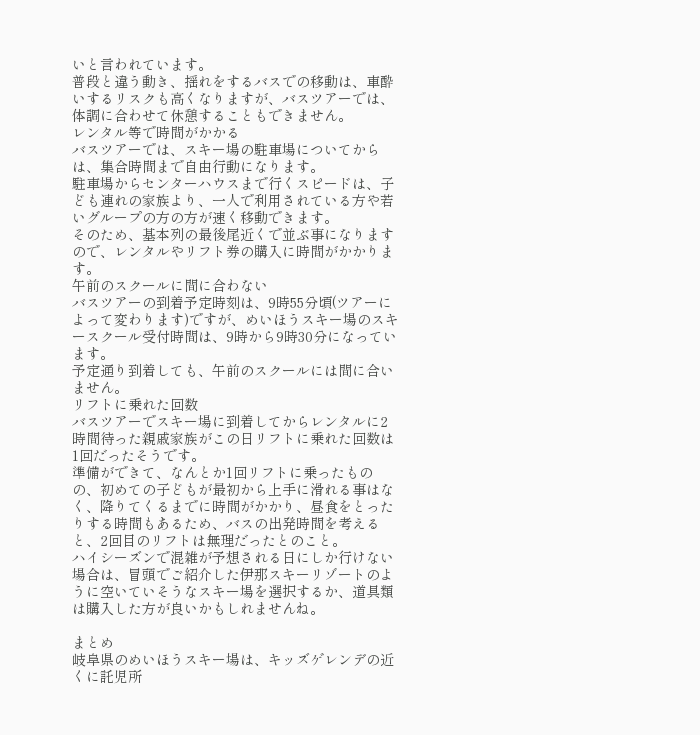いと言われています。
普段と違う動き、揺れをするバスでの移動は、車酔いするリスクも高くなりますが、バスツアーでは、体調に合わせて休憩することもできません。
レンタル等で時間がかかる
バスツアーでは、スキー場の駐車場についてからは、集合時間まで自由行動になります。
駐車場からセンターハウスまで行くスピードは、子ども連れの家族より、一人で利用されている方や若いグループの方の方が速く移動できます。
そのため、基本列の最後尾近くで並ぶ事になりますので、レンタルやリフト券の購入に時間がかかります。
午前のスクールに間に合わない
バスツアーの到着予定時刻は、9時55分頃(ツアーによって変わります)ですが、めいほうスキー場のスキースクール受付時間は、9時から9時30分になっています。
予定通り到着しても、午前のスクールには間に合いません。
リフトに乗れた回数
バスツアーでスキー場に到着してからレンタルに2時間待った親戚家族がこの日リフトに乗れた回数は1回だったそうです。
準備ができて、なんとか1回リフトに乗ったものの、初めての子どもが最初から上手に滑れる事はなく、降りてくるまでに時間がかかり、昼食をとったりする時間もあるため、バスの出発時間を考えると、2回目のリフトは無理だったとのこと。
ハイシーズンで混雑が予想される日にしか行けない場合は、冒頭でご紹介した伊那スキーリゾートのように空いていそうなスキー場を選択するか、道具類は購入した方が良いかもしれませんね。

まとめ
岐阜県のめいほうスキー場は、キッズゲレンデの近くに託児所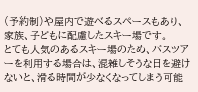(予約制)や屋内で遊べるスペースもあり、家族、子どもに配慮したスキー場です。
とても人気のあるスキー場のため、バスツアーを利用する場合は、混雑しそうな日を避けないと、滑る時間が少なくなってしまう可能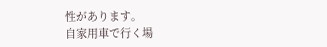性があります。
自家用車で行く場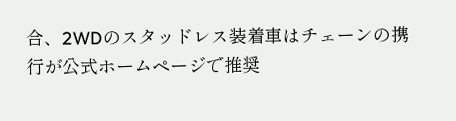合、2WDのスタッドレス装着車はチェーンの携行が公式ホームページで推奨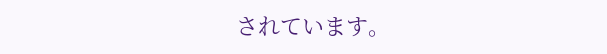されています。